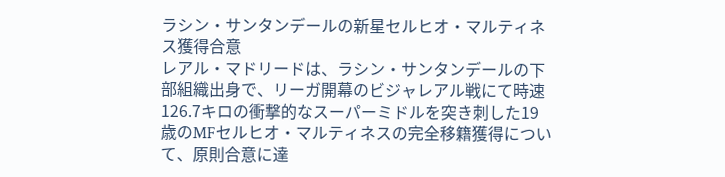ラシン・サンタンデールの新星セルヒオ・マルティネス獲得合意
レアル・マドリードは、ラシン・サンタンデールの下部組織出身で、リーガ開幕のビジャレアル戦にて時速126.7キロの衝撃的なスーパーミドルを突き刺した19歳のMFセルヒオ・マルティネスの完全移籍獲得について、原則合意に達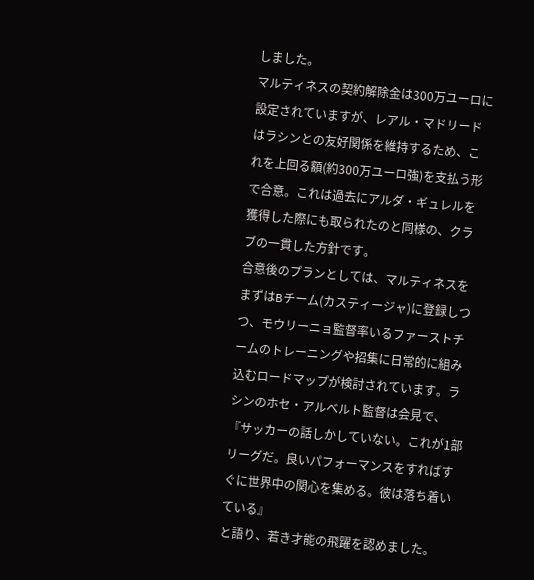しました。
マルティネスの契約解除金は300万ユーロに設定されていますが、レアル・マドリードはラシンとの友好関係を維持するため、これを上回る額(約300万ユーロ強)を支払う形で合意。これは過去にアルダ・ギュレルを獲得した際にも取られたのと同様の、クラブの一貫した方針です。
合意後のプランとしては、マルティネスをまずはBチーム(カスティージャ)に登録しつつ、モウリーニョ監督率いるファーストチームのトレーニングや招集に日常的に組み込むロードマップが検討されています。ラシンのホセ・アルベルト監督は会見で、
『サッカーの話しかしていない。これが1部リーグだ。良いパフォーマンスをすればすぐに世界中の関心を集める。彼は落ち着いている』
と語り、若き才能の飛躍を認めました。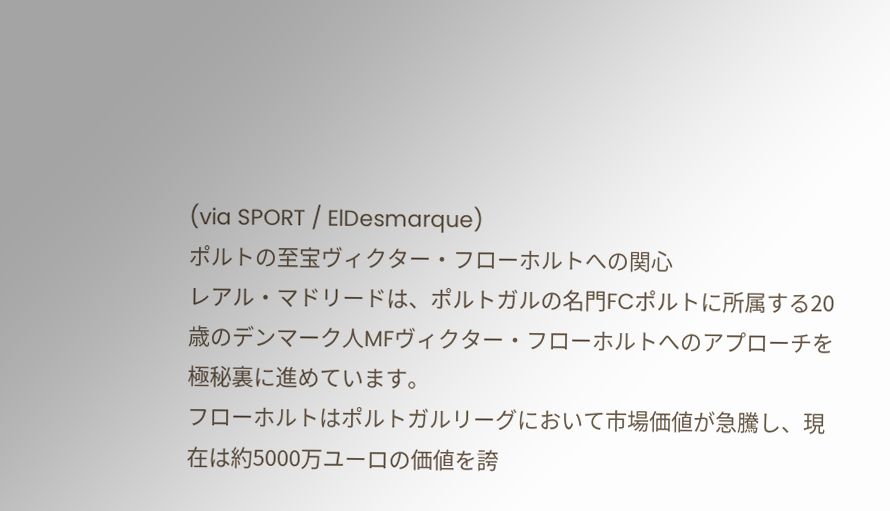(via SPORT / ElDesmarque)
ポルトの至宝ヴィクター・フローホルトへの関心
レアル・マドリードは、ポルトガルの名門FCポルトに所属する20歳のデンマーク人MFヴィクター・フローホルトへのアプローチを極秘裏に進めています。
フローホルトはポルトガルリーグにおいて市場価値が急騰し、現在は約5000万ユーロの価値を誇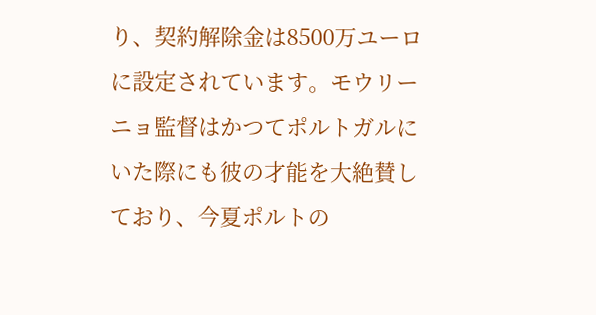り、契約解除金は8500万ユーロに設定されています。モウリーニョ監督はかつてポルトガルにいた際にも彼の才能を大絶賛しており、今夏ポルトの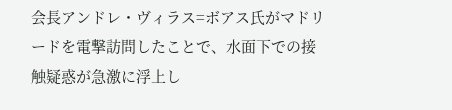会長アンドレ・ヴィラス=ボアス氏がマドリードを電撃訪問したことで、水面下での接触疑惑が急激に浮上し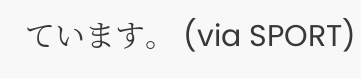ています。 (via SPORT)